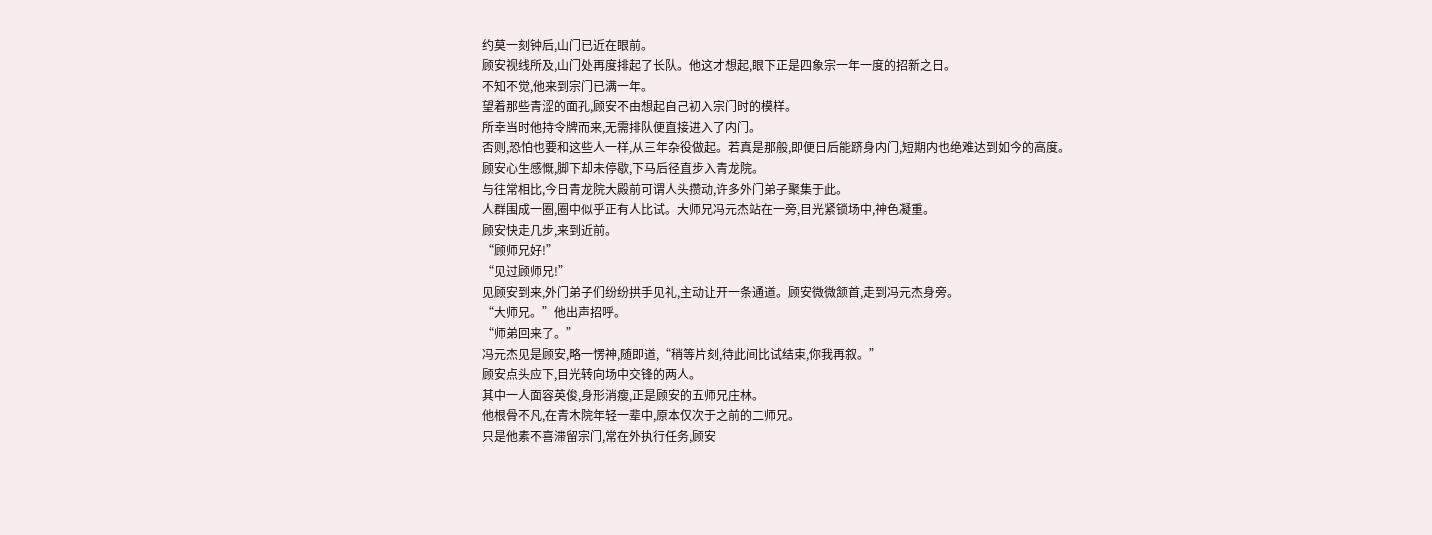约莫一刻钟后,山门已近在眼前。
顾安视线所及,山门处再度排起了长队。他这才想起,眼下正是四象宗一年一度的招新之日。
不知不觉,他来到宗门已满一年。
望着那些青涩的面孔,顾安不由想起自己初入宗门时的模样。
所幸当时他持令牌而来,无需排队便直接进入了内门。
否则,恐怕也要和这些人一样,从三年杂役做起。若真是那般,即便日后能跻身内门,短期内也绝难达到如今的高度。
顾安心生感慨,脚下却未停歇,下马后径直步入青龙院。
与往常相比,今日青龙院大殿前可谓人头攒动,许多外门弟子聚集于此。
人群围成一圈,圈中似乎正有人比试。大师兄冯元杰站在一旁,目光紧锁场中,神色凝重。
顾安快走几步,来到近前。
“顾师兄好!”
“见过顾师兄!”
见顾安到来,外门弟子们纷纷拱手见礼,主动让开一条通道。顾安微微颔首,走到冯元杰身旁。
“大师兄。”他出声招呼。
“师弟回来了。”
冯元杰见是顾安,略一愣神,随即道,“稍等片刻,待此间比试结束,你我再叙。”
顾安点头应下,目光转向场中交锋的两人。
其中一人面容英俊,身形消瘦,正是顾安的五师兄庄林。
他根骨不凡,在青木院年轻一辈中,原本仅次于之前的二师兄。
只是他素不喜滞留宗门,常在外执行任务,顾安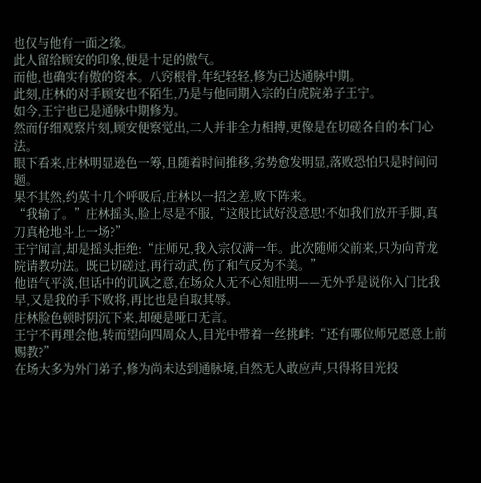也仅与他有一面之缘。
此人留给顾安的印象,便是十足的傲气。
而他,也确实有傲的资本。八窍根骨,年纪轻轻,修为已达通脉中期。
此刻,庄林的对手顾安也不陌生,乃是与他同期入宗的白虎院弟子王宁。
如今,王宁也已是通脉中期修为。
然而仔细观察片刻,顾安便察觉出,二人并非全力相搏,更像是在切磋各自的本门心法。
眼下看来,庄林明显逊色一筹,且随着时间推移,劣势愈发明显,落败恐怕只是时间问题。
果不其然,约莫十几个呼吸后,庄林以一招之差,败下阵来。
“我输了。”庄林摇头,脸上尽是不服,“这般比试好没意思!不如我们放开手脚,真刀真枪地斗上一场?”
王宁闻言,却是摇头拒绝:“庄师兄,我入宗仅满一年。此次随师父前来,只为向青龙院请教功法。既已切磋过,再行动武,伤了和气反为不美。”
他语气平淡,但话中的讥讽之意,在场众人无不心知肚明——无外乎是说你入门比我早,又是我的手下败将,再比也是自取其辱。
庄林脸色顿时阴沉下来,却硬是哑口无言。
王宁不再理会他,转而望向四周众人,目光中带着一丝挑衅:“还有哪位师兄愿意上前赐教?”
在场大多为外门弟子,修为尚未达到通脉境,自然无人敢应声,只得将目光投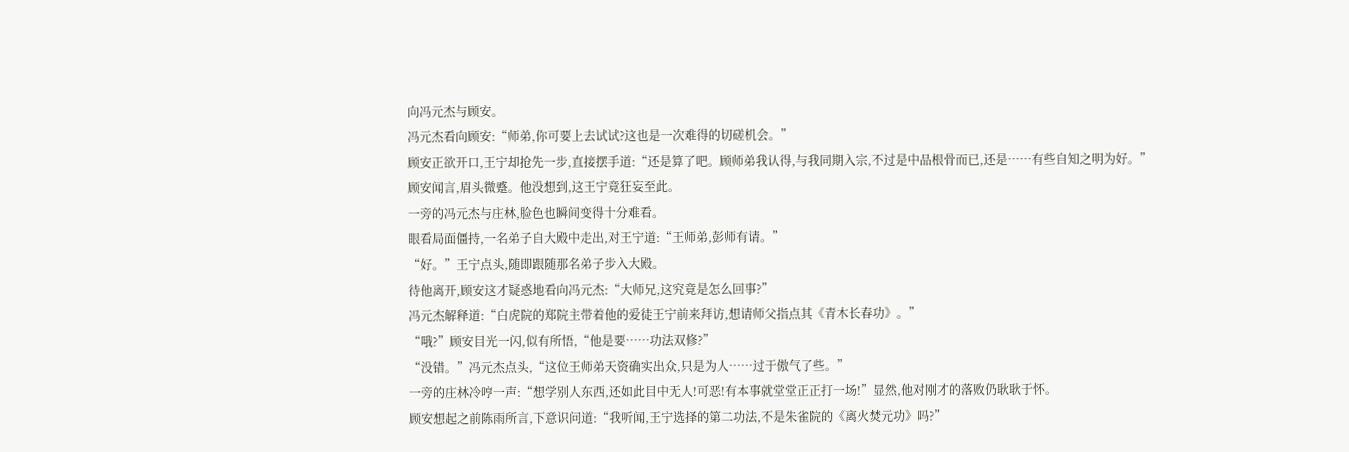向冯元杰与顾安。
冯元杰看向顾安:“师弟,你可要上去试试?这也是一次难得的切磋机会。”
顾安正欲开口,王宁却抢先一步,直接摆手道:“还是算了吧。顾师弟我认得,与我同期入宗,不过是中品根骨而已,还是……有些自知之明为好。”
顾安闻言,眉头微蹙。他没想到,这王宁竟狂妄至此。
一旁的冯元杰与庄林,脸色也瞬间变得十分难看。
眼看局面僵持,一名弟子自大殿中走出,对王宁道:“王师弟,彭师有请。”
“好。”王宁点头,随即跟随那名弟子步入大殿。
待他离开,顾安这才疑惑地看向冯元杰:“大师兄,这究竟是怎么回事?”
冯元杰解释道:“白虎院的郑院主带着他的爱徒王宁前来拜访,想请师父指点其《青木长春功》。”
“哦?”顾安目光一闪,似有所悟,“他是要……功法双修?”
“没错。”冯元杰点头,“这位王师弟天资确实出众,只是为人……过于傲气了些。”
一旁的庄林冷哼一声:“想学别人东西,还如此目中无人!可恶!有本事就堂堂正正打一场!”显然,他对刚才的落败仍耿耿于怀。
顾安想起之前陈雨所言,下意识问道:“我听闻,王宁选择的第二功法,不是朱雀院的《离火焚元功》吗?”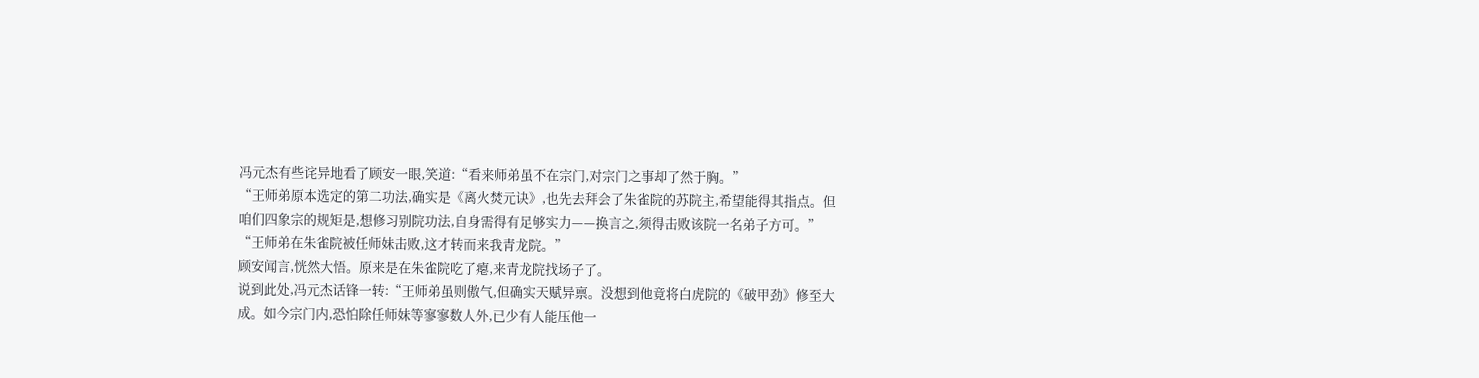冯元杰有些诧异地看了顾安一眼,笑道:“看来师弟虽不在宗门,对宗门之事却了然于胸。”
“王师弟原本选定的第二功法,确实是《离火焚元诀》,也先去拜会了朱雀院的苏院主,希望能得其指点。但咱们四象宗的规矩是,想修习别院功法,自身需得有足够实力——换言之,须得击败该院一名弟子方可。”
“王师弟在朱雀院被任师妹击败,这才转而来我青龙院。”
顾安闻言,恍然大悟。原来是在朱雀院吃了瘪,来青龙院找场子了。
说到此处,冯元杰话锋一转:“王师弟虽则傲气,但确实天赋异禀。没想到他竟将白虎院的《破甲劲》修至大成。如今宗门内,恐怕除任师妹等寥寥数人外,已少有人能压他一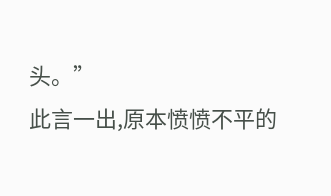头。”
此言一出,原本愤愤不平的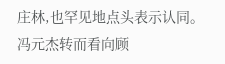庄林,也罕见地点头表示认同。
冯元杰转而看向顾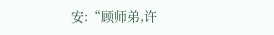安:“顾师弟,许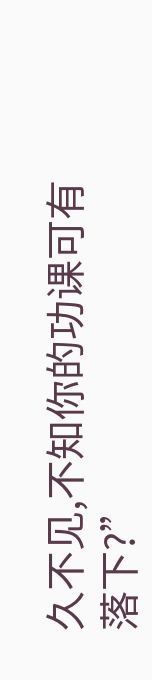久不见,不知你的功课可有落下?”